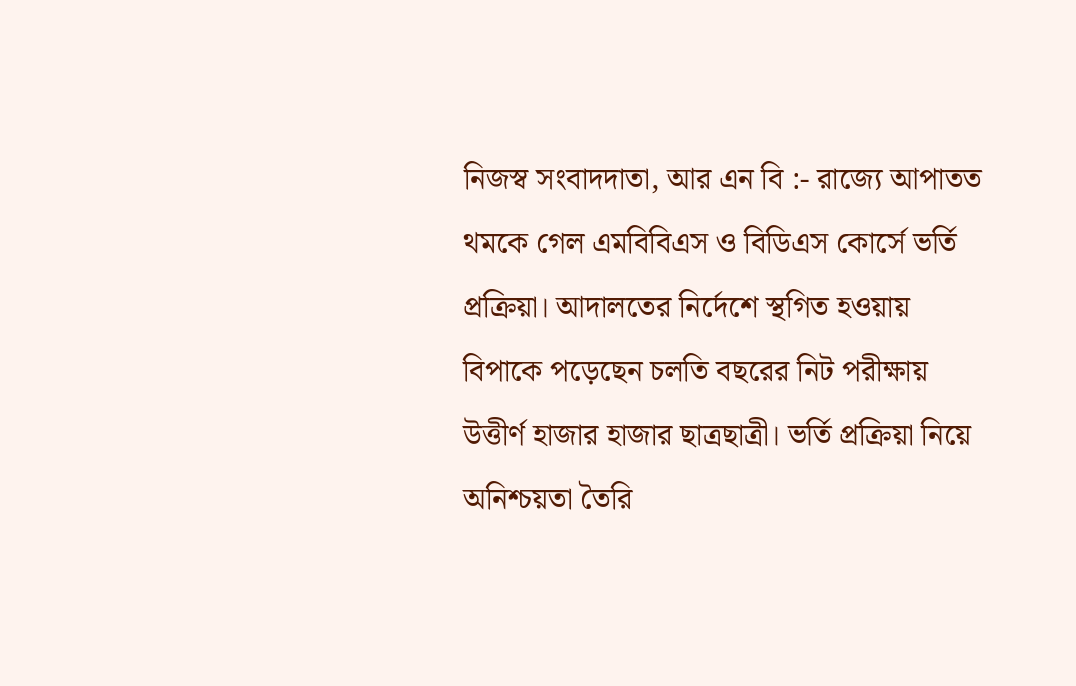নিজস্ব সংবাদদাতা, আর এন বি :- রাজ্যে আপাতত থমকে গেল এমবিবিএস ও বিডিএস কোর্সে ভর্তি প্রক্রিয়া। আদালতের নির্দেশে স্থগিত হওয়ায় বিপাকে পড়েছেন চলতি বছরের নিট পরীক্ষায় উত্তীর্ণ হাজার হাজার ছাত্রছাত্রী। ভর্তি প্রক্রিয়া নিয়ে অনিশ্চয়তা তৈরি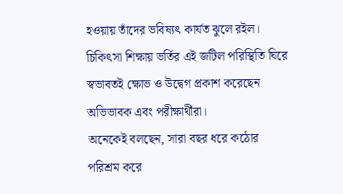হওয়ায় তাঁদের ভবিষ্যৎ কার্যত ঝুলে রইল। চিকিৎসা শিক্ষায় ভর্তির এই জটিল পরিস্থিতি ঘিরে স্বভাবতই ক্ষোভ ও উদ্বেগ প্রকাশ করেছেন অভিভাবক এবং পরীক্ষার্থীরা।
অনেকেই বলছেন, সারা বছর ধরে কঠোর পরিশ্রম করে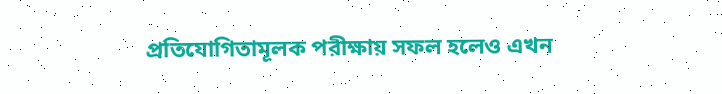প্রতিযোগিতামূলক পরীক্ষায় সফল হলেও এখন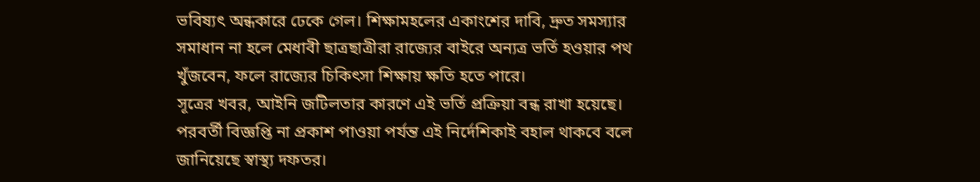ভবিষ্যৎ অন্ধকারে ঢেকে গেল। শিক্ষামহলের একাংশের দাবি, দ্রুত সমস্যার সমাধান না হলে মেধাবী ছাত্রছাত্রীরা রাজ্যের বাইরে অন্যত্র ভর্তি হওয়ার পথ খুঁজবেন, ফলে রাজ্যের চিকিৎসা শিক্ষায় ক্ষতি হতে পারে।
সূত্রের খবর, আইনি জটিলতার কারণে এই ভর্তি প্রক্রিয়া বন্ধ রাখা হয়েছে। পরবর্তী বিজ্ঞপ্তি না প্রকাশ পাওয়া পর্যন্ত এই নির্দেশিকাই বহাল থাকবে বলে জানিয়েছে স্বাস্থ্য দফতর।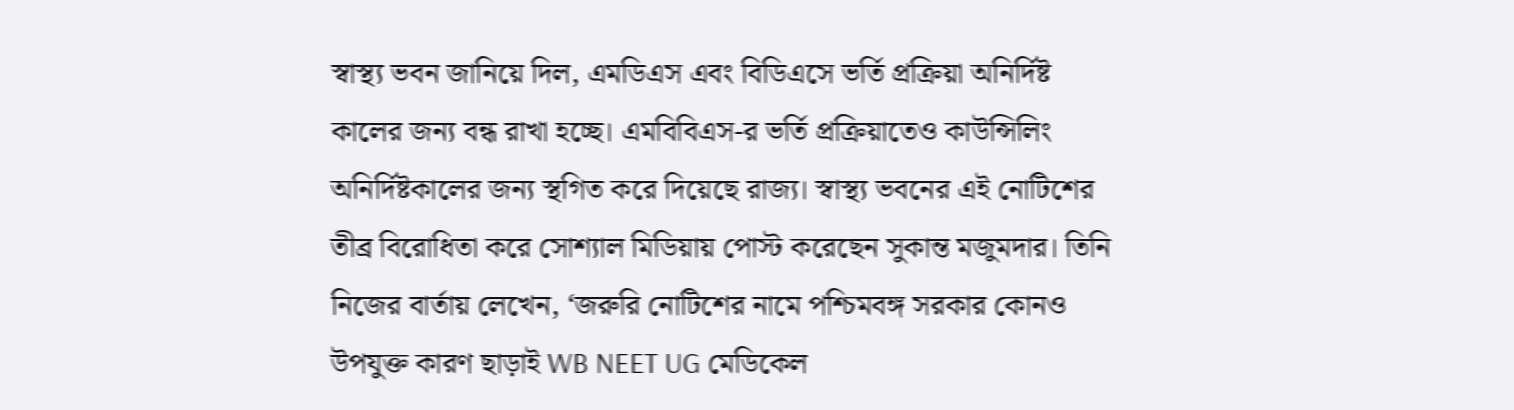স্বাস্থ্য ভবন জানিয়ে দিল, এমডিএস এবং বিডিএসে ভর্তি প্রক্রিয়া অনির্দিষ্ট কালের জন্য বন্ধ রাখা হচ্ছে। এমবিবিএস-র ভর্তি প্রক্রিয়াতেও কাউন্সিলিং অনির্দিষ্টকালের জন্য স্থগিত করে দিয়েছে রাজ্য। স্বাস্থ্য ভবনের এই নোটিশের তীব্র বিরোধিতা করে সোশ্যাল মিডিয়ায় পোস্ট করেছেন সুকান্ত মজুমদার। তিনি নিজের বার্তায় লেখেন, ‘জরুরি নোটিশের নামে পশ্চিমবঙ্গ সরকার কোনও উপযুক্ত কারণ ছাড়াই WB NEET UG মেডিকেল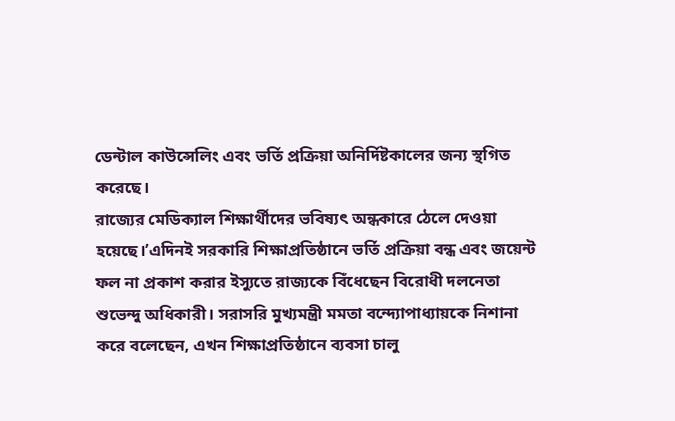ডেন্টাল কাউন্সেলিং এবং ভর্তি প্রক্রিয়া অনির্দিষ্টকালের জন্য স্থগিত করেছে।
রাজ্যের মেডিক্যাল শিক্ষার্থীদের ভবিষ্যৎ অন্ধকারে ঠেলে দেওয়া হয়েছে।’এদিনই সরকারি শিক্ষাপ্রতিষ্ঠানে ভর্তি প্রক্রিয়া বন্ধ এবং জয়েন্ট ফল না প্রকাশ করার ইস্যুতে রাজ্যকে বিঁধেছেন বিরোধী দলনেতা শুভেন্দু অধিকারী। সরাসরি মুখ্যমন্ত্রী মমতা বন্দ্যোপাধ্যায়কে নিশানা করে বলেছেন, এখন শিক্ষাপ্রতিষ্ঠানে ব্যবসা চালু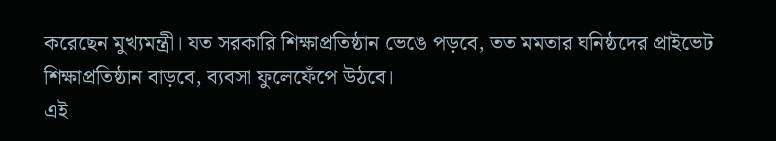করেছেন মুখ্যমন্ত্রী। যত সরকারি শিক্ষাপ্রতিষ্ঠান ভেঙে পড়বে, তত মমতার ঘনিষ্ঠদের প্রাইভেট শিক্ষাপ্রতিষ্ঠান বাড়বে, ব্যবসা ফুলেফেঁপে উঠবে।
এই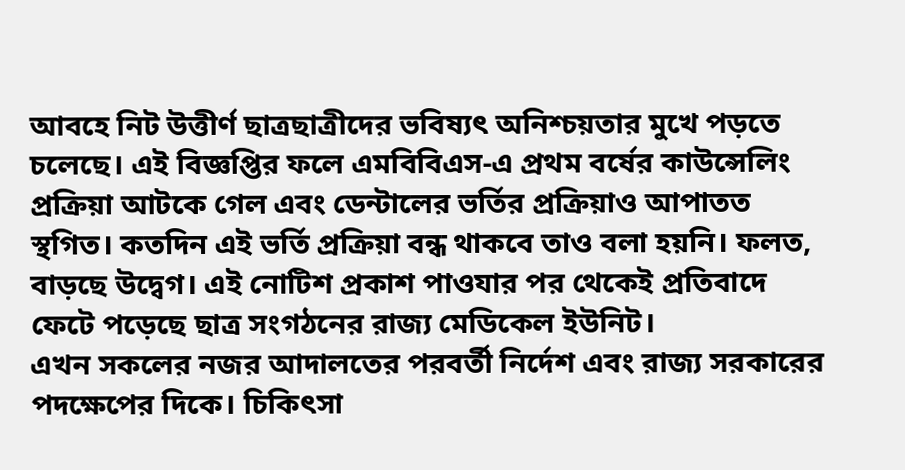আবহে নিট উত্তীর্ণ ছাত্রছাত্রীদের ভবিষ্যৎ অনিশ্চয়তার মুখে পড়তে চলেছে। এই বিজ্ঞপ্তির ফলে এমবিবিএস-এ প্রথম বর্ষের কাউন্সেলিং প্রক্রিয়া আটকে গেল এবং ডেন্টালের ভর্তির প্রক্রিয়াও আপাতত স্থগিত। কতদিন এই ভর্তি প্রক্রিয়া বন্ধ থাকবে তাও বলা হয়নি। ফলত, বাড়ছে উদ্বেগ। এই নোটিশ প্রকাশ পাওযার পর থেকেই প্রতিবাদে ফেটে পড়েছে ছাত্র সংগঠনের রাজ্য মেডিকেল ইউনিট।
এখন সকলের নজর আদালতের পরবর্তী নির্দেশ এবং রাজ্য সরকারের পদক্ষেপের দিকে। চিকিৎসা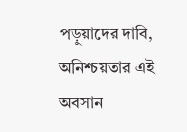পড়ুয়াদের দাবি, অনিশ্চয়তার এই অবসান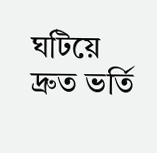ঘটিয়ে দ্রুত ভর্তি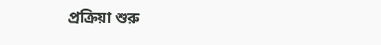প্রক্রিয়া শুরু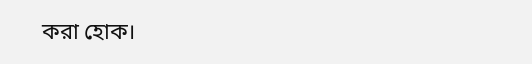করা হোক।